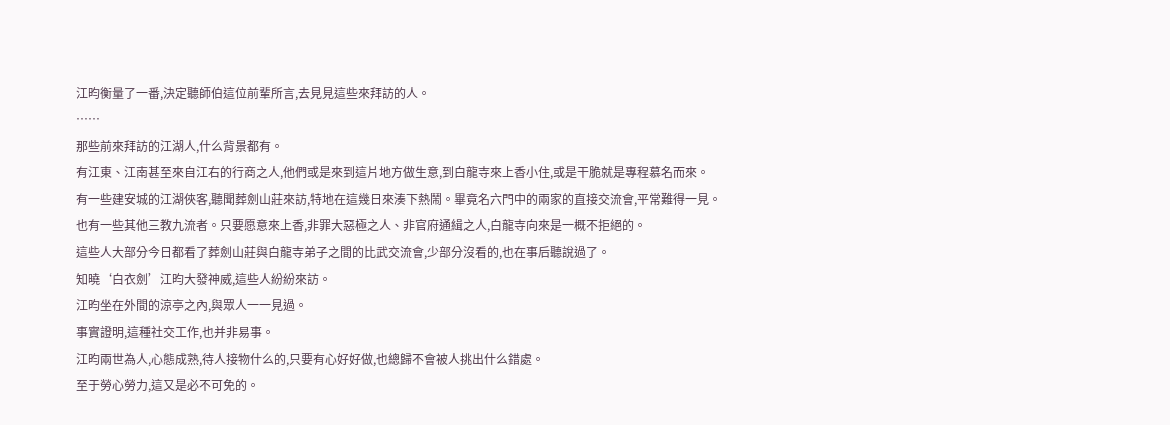江昀衡量了一番,決定聽師伯這位前輩所言,去見見這些來拜訪的人。
……
那些前來拜訪的江湖人,什么背景都有。
有江東、江南甚至來自江右的行商之人,他們或是來到這片地方做生意,到白龍寺來上香小住,或是干脆就是專程慕名而來。
有一些建安城的江湖俠客,聽聞葬劍山莊來訪,特地在這幾日來湊下熱鬧。畢竟名六門中的兩家的直接交流會,平常難得一見。
也有一些其他三教九流者。只要愿意來上香,非罪大惡極之人、非官府通緝之人,白龍寺向來是一概不拒絕的。
這些人大部分今日都看了葬劍山莊與白龍寺弟子之間的比武交流會,少部分沒看的,也在事后聽說過了。
知曉‘白衣劍’江昀大發神威,這些人紛紛來訪。
江昀坐在外間的涼亭之內,與眾人一一見過。
事實證明,這種社交工作,也并非易事。
江昀兩世為人,心態成熟,待人接物什么的,只要有心好好做,也總歸不會被人挑出什么錯處。
至于勞心勞力,這又是必不可免的。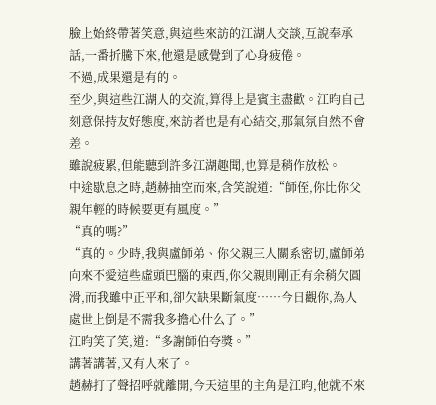臉上始終帶著笑意,與這些來訪的江湖人交談,互說奉承話,一番折騰下來,他還是感覺到了心身疲倦。
不過,成果還是有的。
至少,與這些江湖人的交流,算得上是賓主盡歡。江昀自己刻意保持友好態度,來訪者也是有心結交,那氣氛自然不會差。
雖說疲累,但能聽到許多江湖趣聞,也算是稍作放松。
中途歇息之時,趙赫抽空而來,含笑說道:“師侄,你比你父親年輕的時候要更有風度。”
“真的嗎?”
“真的。少時,我與盧師弟、你父親三人關系密切,盧師弟向來不愛這些虛頭巴腦的東西,你父親則剛正有余稍欠圓滑,而我雖中正平和,卻欠缺果斷氣度……今日觀你,為人處世上倒是不需我多擔心什么了。”
江昀笑了笑,道:“多謝師伯夸獎。”
講著講著,又有人來了。
趙赫打了聲招呼就離開,今天這里的主角是江昀,他就不來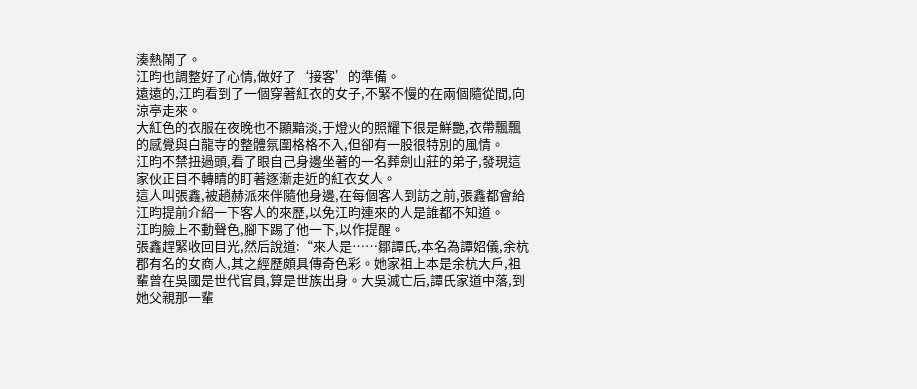湊熱鬧了。
江昀也調整好了心情,做好了‘接客’的準備。
遠遠的,江昀看到了一個穿著紅衣的女子,不緊不慢的在兩個隨從間,向涼亭走來。
大紅色的衣服在夜晚也不顯黯淡,于燈火的照耀下很是鮮艷,衣帶飄飄的感覺與白龍寺的整體氛圍格格不入,但卻有一股很特別的風情。
江昀不禁扭過頭,看了眼自己身邊坐著的一名葬劍山莊的弟子,發現這家伙正目不轉睛的盯著逐漸走近的紅衣女人。
這人叫張鑫,被趙赫派來伴隨他身邊,在每個客人到訪之前,張鑫都會給江昀提前介紹一下客人的來歷,以免江昀連來的人是誰都不知道。
江昀臉上不動聲色,腳下踢了他一下,以作提醒。
張鑫趕緊收回目光,然后說道:“來人是……鄒譚氏,本名為譚妱儀,余杭郡有名的女商人,其之經歷頗具傳奇色彩。她家祖上本是余杭大戶,祖輩曾在吳國是世代官員,算是世族出身。大吳滅亡后,譚氏家道中落,到她父親那一輩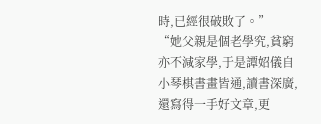時,已經很破敗了。”
“她父親是個老學究,貧窮亦不減家學,于是譚妱儀自小琴棋書畫皆通,讀書深廣,還寫得一手好文章,更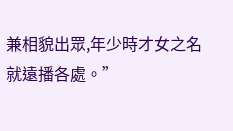兼相貌出眾,年少時才女之名就遠播各處。”